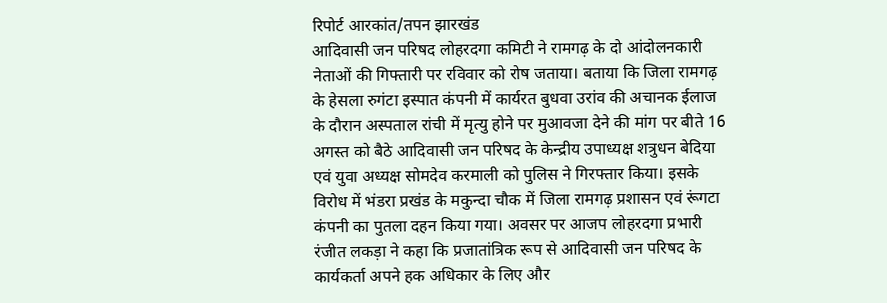रिपोर्ट आरकांत/तपन झारखंड
आदिवासी जन परिषद लोहरदगा कमिटी ने रामगढ़ के दो आंदोलनकारी नेताओं की गिफ्तारी पर रविवार को रोष जताया। बताया कि जिला रामगढ़ के हेसला रुगंटा इस्पात कंपनी में कार्यरत बुधवा उरांव की अचानक ईलाज के दौरान अस्पताल रांची में मृत्यु होने पर मुआवजा देने की मांग पर बीते 16 अगस्त को बैठे आदिवासी जन परिषद के केन्द्रीय उपाध्यक्ष शत्रुधन बेदिया एवं युवा अध्यक्ष सोमदेव करमाली को पुलिस ने गिरफ्तार किया। इसके विरोध में भंडरा प्रखंड के मकुन्दा चौक में जिला रामगढ़ प्रशासन एवं रूंगटा कंपनी का पुतला दहन किया गया। अवसर पर आजप लोहरदगा प्रभारी रंजीत लकड़ा ने कहा कि प्रजातांत्रिक रूप से आदिवासी जन परिषद के कार्यकर्ता अपने हक अधिकार के लिए और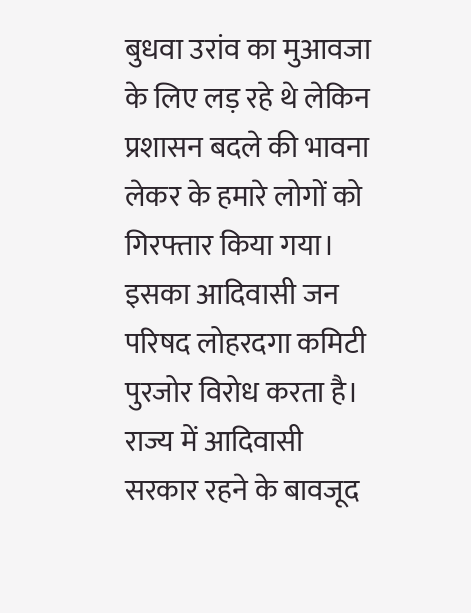बुधवा उरांव का मुआवजा के लिए लड़ रहे थे लेकिन प्रशासन बदले की भावना लेकर के हमारे लोगों को गिरफ्तार किया गया। इसका आदिवासी जन परिषद लोहरदगा कमिटी पुरजोर विरोध करता है। राज्य में आदिवासी सरकार रहने के बावजूद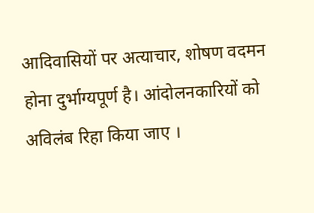आदिवासियों पर अत्याचार, शोषण वदमन होना दुर्भाग्यपूर्ण है। आंदोलनकारियों को अविलंब रिहा किया जाए ।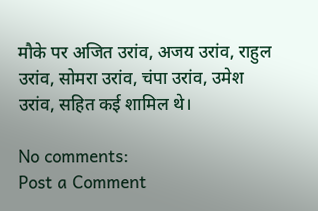मौके पर अजित उरांव, अजय उरांव, राहुल उरांव, सोमरा उरांव, चंपा उरांव, उमेश उरांव, सहित कई शामिल थे।

No comments:
Post a Comment